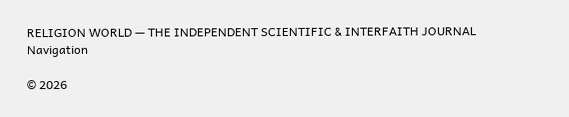RELIGION WORLD — THE INDEPENDENT SCIENTIFIC & INTERFAITH JOURNAL
Navigation

© 2026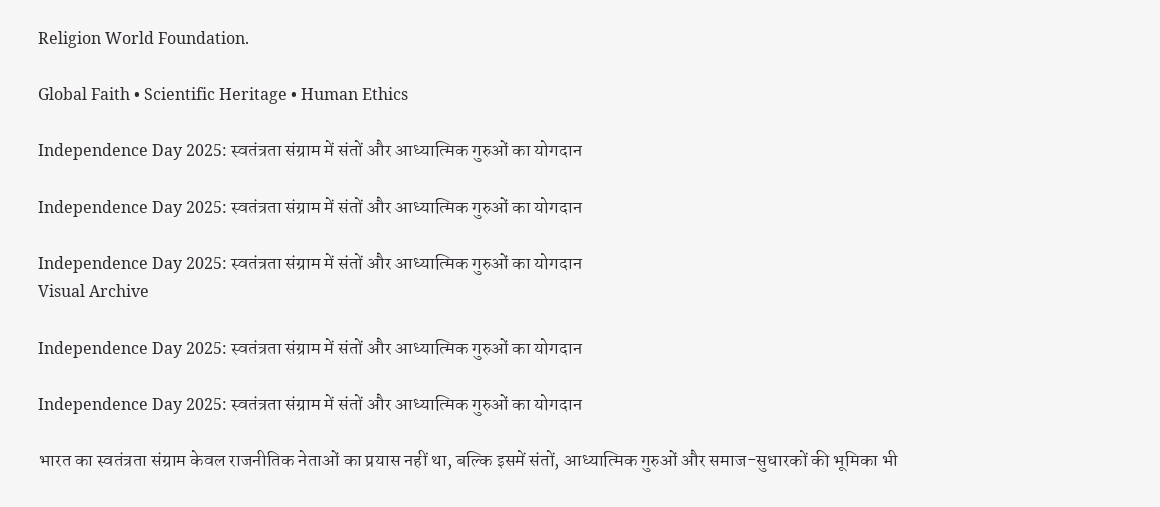Religion World Foundation.

Global Faith • Scientific Heritage • Human Ethics

Independence Day 2025: स्वतंत्रता संग्राम में संतों और आध्यात्मिक गुरुओं का योगदान

Independence Day 2025: स्वतंत्रता संग्राम में संतों और आध्यात्मिक गुरुओं का योगदान

Independence Day 2025: स्वतंत्रता संग्राम में संतों और आध्यात्मिक गुरुओं का योगदान
Visual Archive

Independence Day 2025: स्वतंत्रता संग्राम में संतों और आध्यात्मिक गुरुओं का योगदान

Independence Day 2025: स्वतंत्रता संग्राम में संतों और आध्यात्मिक गुरुओं का योगदान

भारत का स्वतंत्रता संग्राम केवल राजनीतिक नेताओं का प्रयास नहीं था, बल्कि इसमें संतों, आध्यात्मिक गुरुओं और समाज-सुधारकों की भूमिका भी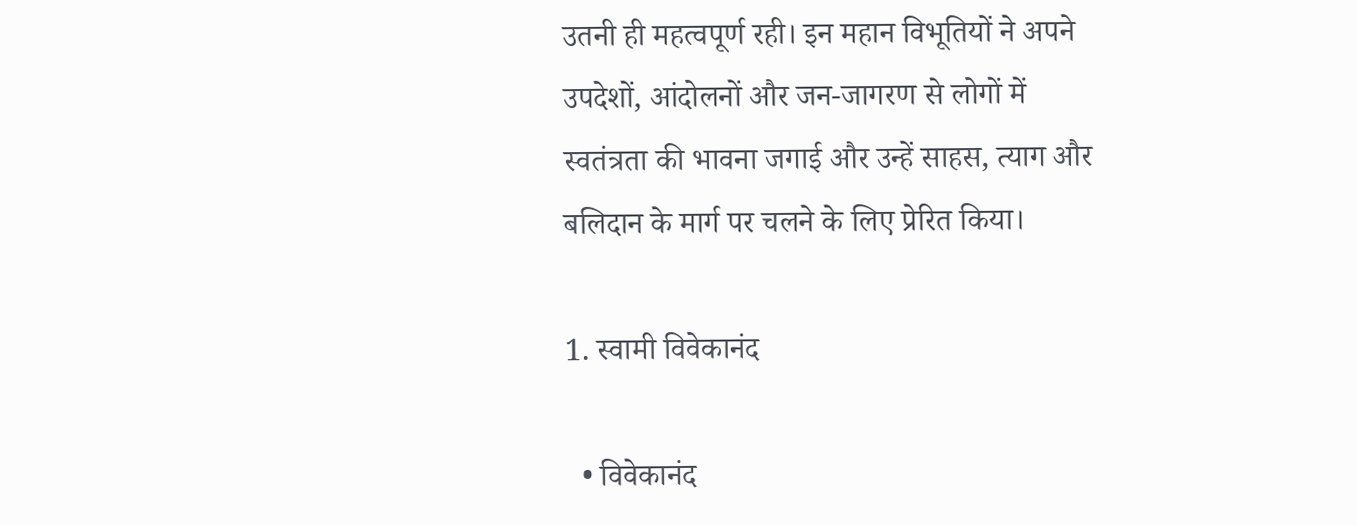उतनी ही महत्वपूर्ण रही। इन महान विभूतियों ने अपने उपदेशों, आंदोलनों और जन-जागरण से लोगों में स्वतंत्रता की भावना जगाई और उन्हें साहस, त्याग और बलिदान के मार्ग पर चलने के लिए प्रेरित किया।

1. स्वामी विवेकानंद

  • विवेकानंद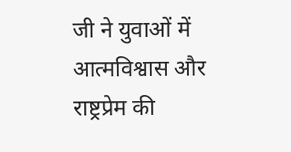जी ने युवाओं में आत्मविश्वास और राष्ट्रप्रेम की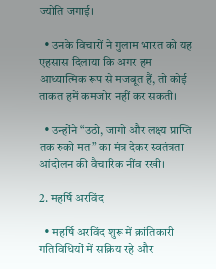ज्योति जगाई।

  • उनके विचारों ने गुलाम भारत को यह एहसास दिलाया कि अगर हम आध्यात्मिक रूप से मजबूत हैं, तो कोई ताकत हमें कमजोर नहीं कर सकती।

  • उन्होंने “उठो, जागो और लक्ष्य प्राप्ति तक रुको मत” का मंत्र देकर स्वतंत्रता आंदोलन की वैचारिक नींव रखी।

2. महर्षि अरविंद

  • महर्षि अरविंद शुरू में क्रांतिकारी गतिविधियों में सक्रिय रहे और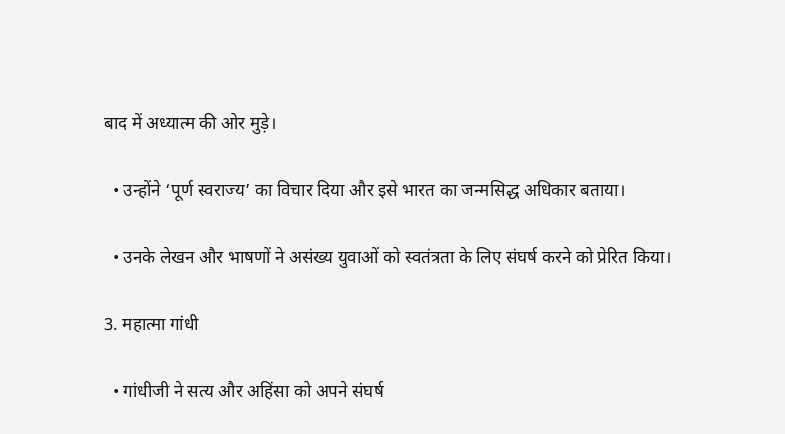बाद में अध्यात्म की ओर मुड़े।

  • उन्होंने ‘पूर्ण स्वराज्य’ का विचार दिया और इसे भारत का जन्मसिद्ध अधिकार बताया।

  • उनके लेखन और भाषणों ने असंख्य युवाओं को स्वतंत्रता के लिए संघर्ष करने को प्रेरित किया।

3. महात्मा गांधी

  • गांधीजी ने सत्य और अहिंसा को अपने संघर्ष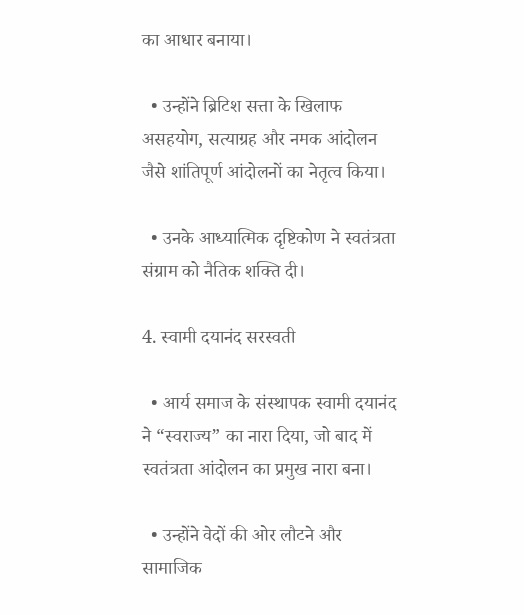का आधार बनाया।

  • उन्होंने ब्रिटिश सत्ता के खिलाफ असहयोग, सत्याग्रह और नमक आंदोलन जैसे शांतिपूर्ण आंदोलनों का नेतृत्व किया।

  • उनके आध्यात्मिक दृष्टिकोण ने स्वतंत्रता संग्राम को नैतिक शक्ति दी।

4. स्वामी दयानंद सरस्वती

  • आर्य समाज के संस्थापक स्वामी दयानंद ने “स्वराज्य” का नारा दिया, जो बाद में स्वतंत्रता आंदोलन का प्रमुख नारा बना।

  • उन्होंने वेदों की ओर लौटने और सामाजिक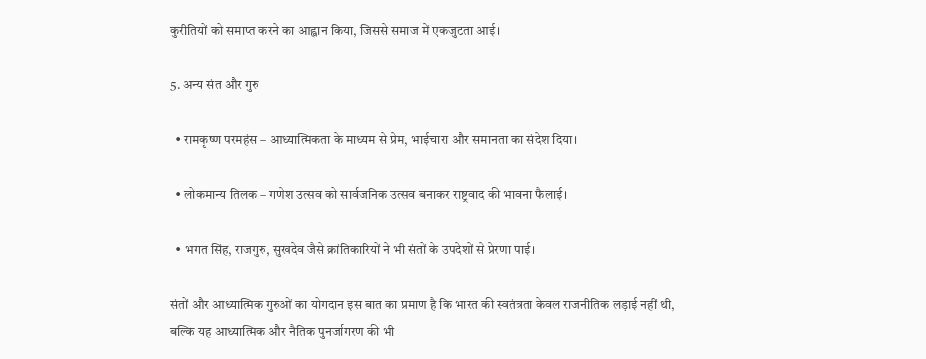कुरीतियों को समाप्त करने का आह्वान किया, जिससे समाज में एकजुटता आई।

5. अन्य संत और गुरु

  • रामकृष्ण परमहंस – आध्यात्मिकता के माध्यम से प्रेम, भाईचारा और समानता का संदेश दिया।

  • लोकमान्य तिलक – गणेश उत्सव को सार्वजनिक उत्सव बनाकर राष्ट्रवाद की भावना फैलाई।

  • भगत सिंह, राजगुरु, सुखदेव जैसे क्रांतिकारियों ने भी संतों के उपदेशों से प्रेरणा पाई।

संतों और आध्यात्मिक गुरुओं का योगदान इस बात का प्रमाण है कि भारत की स्वतंत्रता केवल राजनीतिक लड़ाई नहीं थी, बल्कि यह आध्यात्मिक और नैतिक पुनर्जागरण की भी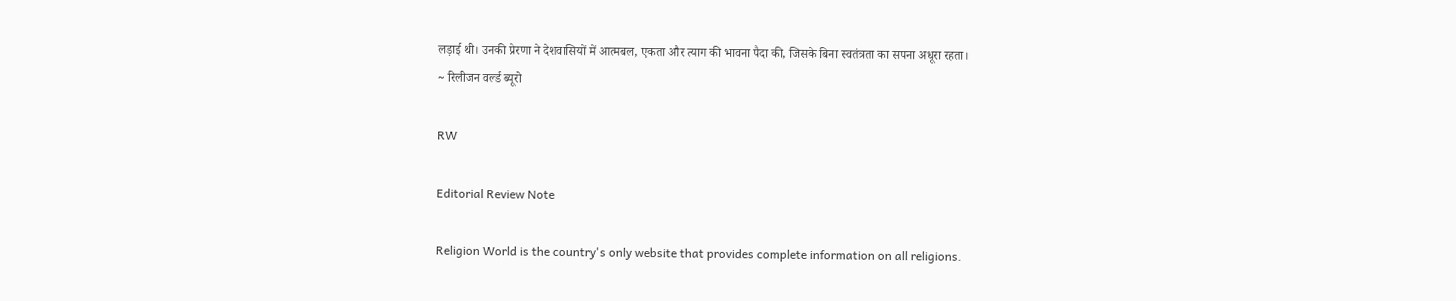लड़ाई थी। उनकी प्रेरणा ने देशवासियों में आत्मबल, एकता और त्याग की भावना पैदा की, जिसके बिना स्वतंत्रता का सपना अधूरा रहता।
~ रिलीजन वर्ल्ड ब्यूरो

RW

Editorial Review Note

Religion World is the country's only website that provides complete information on all religions.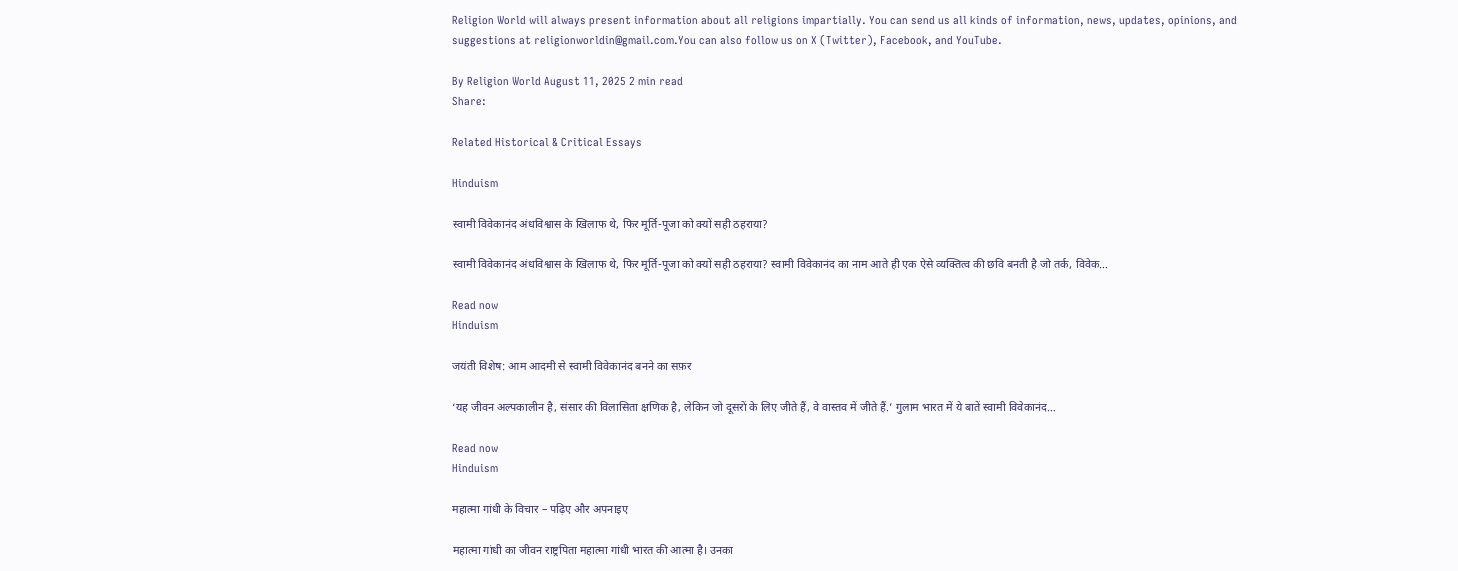Religion World will always present information about all religions impartially. You can send us all kinds of information, news, updates, opinions, and suggestions at religionworldin@gmail.com.You can also follow us on X (Twitter), Facebook, and YouTube.

By Religion World August 11, 2025 2 min read
Share:

Related Historical & Critical Essays

Hinduism

स्वामी विवेकानंद अंधविश्वास के खिलाफ थे, फिर मूर्ति-पूजा को क्यों सही ठहराया?

स्वामी विवेकानंद अंधविश्वास के खिलाफ थे, फिर मूर्ति-पूजा को क्यों सही ठहराया? स्वामी विवेकानंद का नाम आते ही एक ऐसे व्यक्तित्व की छवि बनती है जो तर्क, विवेक…

Read now
Hinduism

जयंती विशेष: आम आदमी से स्वामी विवेकानंद बनने का सफ़र

‘यह जीवन अल्पकालीन है, संसार की विलासिता क्षणिक है, लेकिन जो दूसरों के लिए जीते हैं, वे वास्तव में जीते हैं.’ गुलाम भारत में ये बातें स्वामी विवेकानंद…

Read now
Hinduism

महात्मा गांधी के विचार – पढ़िए और अपनाइए

महात्मा गांधी का जीवन राष्ट्रपिता महात्मा गांधी भारत की आत्मा है। उनका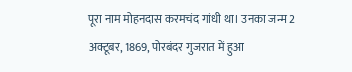पूरा नाम मोहनदास करमचंद गांधी था। उनका जन्म 2 अक्टूबर, 1869, पोरबंदर गुजरात में हुआ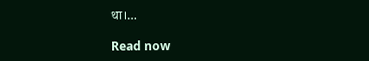था।…

Read now